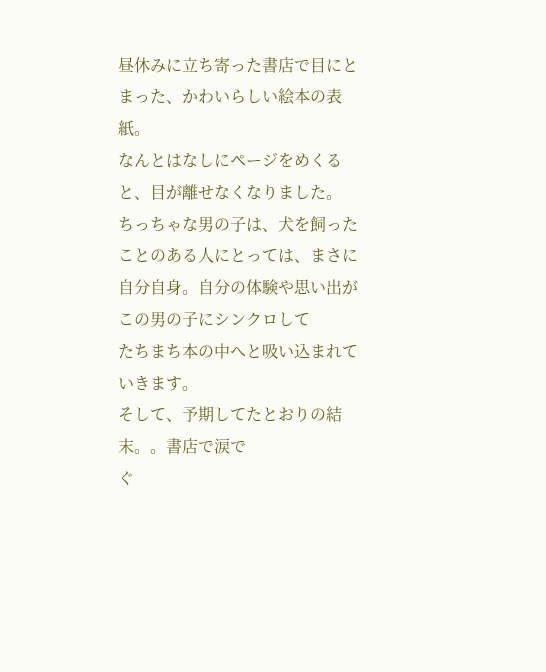昼休みに立ち寄った書店で目にとまった、かわいらしい絵本の表紙。
なんとはなしにページをめくると、目が離せなくなりました。
ちっちゃな男の子は、犬を飼ったことのある人にとっては、まさに
自分自身。自分の体験や思い出がこの男の子にシンクロして
たちまち本の中へと吸い込まれていきます。
そして、予期してたとおりの結末。。書店で涙で
ぐ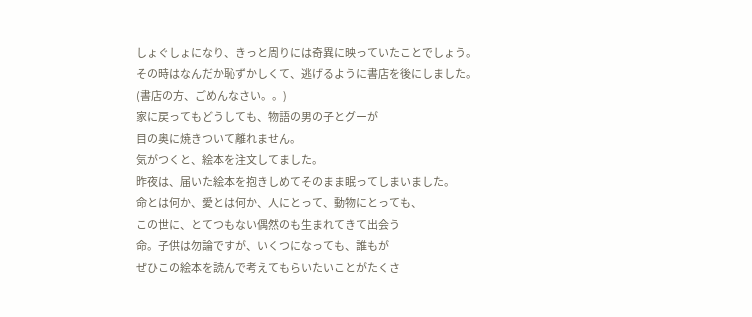しょぐしょになり、きっと周りには奇異に映っていたことでしょう。
その時はなんだか恥ずかしくて、逃げるように書店を後にしました。
(書店の方、ごめんなさい。。)
家に戻ってもどうしても、物語の男の子とグーが
目の奥に焼きついて離れません。
気がつくと、絵本を注文してました。
昨夜は、届いた絵本を抱きしめてそのまま眠ってしまいました。
命とは何か、愛とは何か、人にとって、動物にとっても、
この世に、とてつもない偶然のも生まれてきて出会う
命。子供は勿論ですが、いくつになっても、誰もが
ぜひこの絵本を読んで考えてもらいたいことがたくさ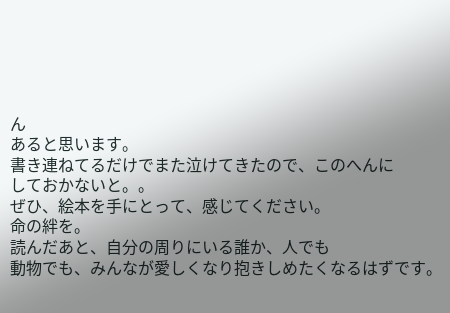ん
あると思います。
書き連ねてるだけでまた泣けてきたので、このへんに
しておかないと。。
ぜひ、絵本を手にとって、感じてください。
命の絆を。
読んだあと、自分の周りにいる誰か、人でも
動物でも、みんなが愛しくなり抱きしめたくなるはずです。